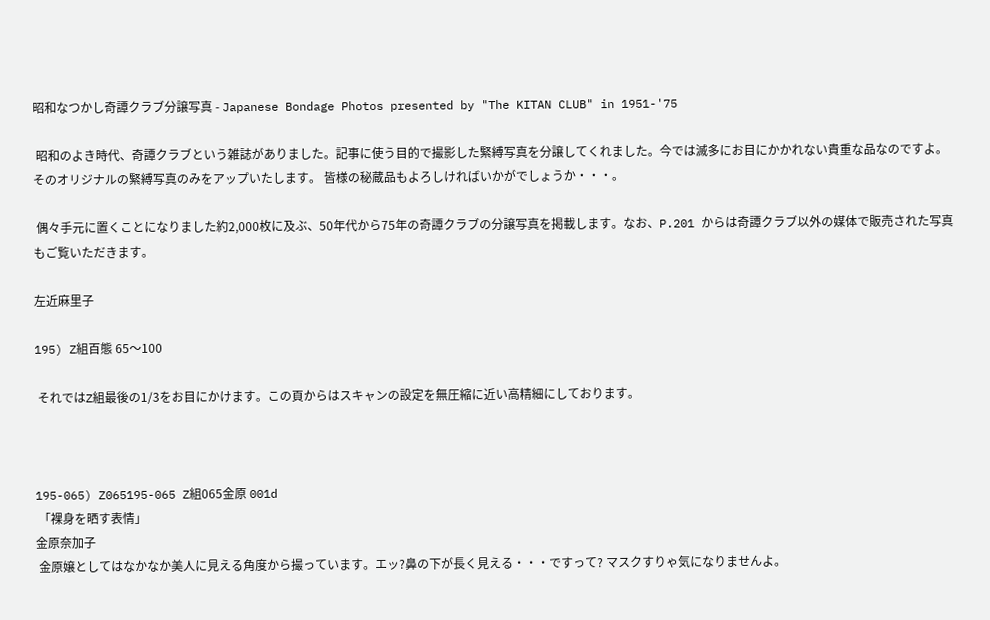昭和なつかし奇譚クラブ分譲写真 - Japanese Bondage Photos presented by "The KITAN CLUB" in 1951-'75

 昭和のよき時代、奇譚クラブという雑誌がありました。記事に使う目的で撮影した緊縛写真を分譲してくれました。今では滅多にお目にかかれない貴重な品なのですよ。そのオリジナルの緊縛写真のみをアップいたします。 皆様の秘蔵品もよろしければいかがでしょうか・・・。

 偶々手元に置くことになりました約2,000枚に及ぶ、50年代から75年の奇譚クラブの分譲写真を掲載します。なお、P.201 からは奇譚クラブ以外の媒体で販売された写真もご覧いただきます。

左近麻里子

195) Z組百態 65〜100

 それではZ組最後の1/3をお目にかけます。この頁からはスキャンの設定を無圧縮に近い高精細にしております。



195-065) Z065195-065 Z組065金原 001d
 「裸身を晒す表情」
金原奈加子
 金原嬢としてはなかなか美人に見える角度から撮っています。エッ?鼻の下が長く見える・・・ですって? マスクすりゃ気になりませんよ。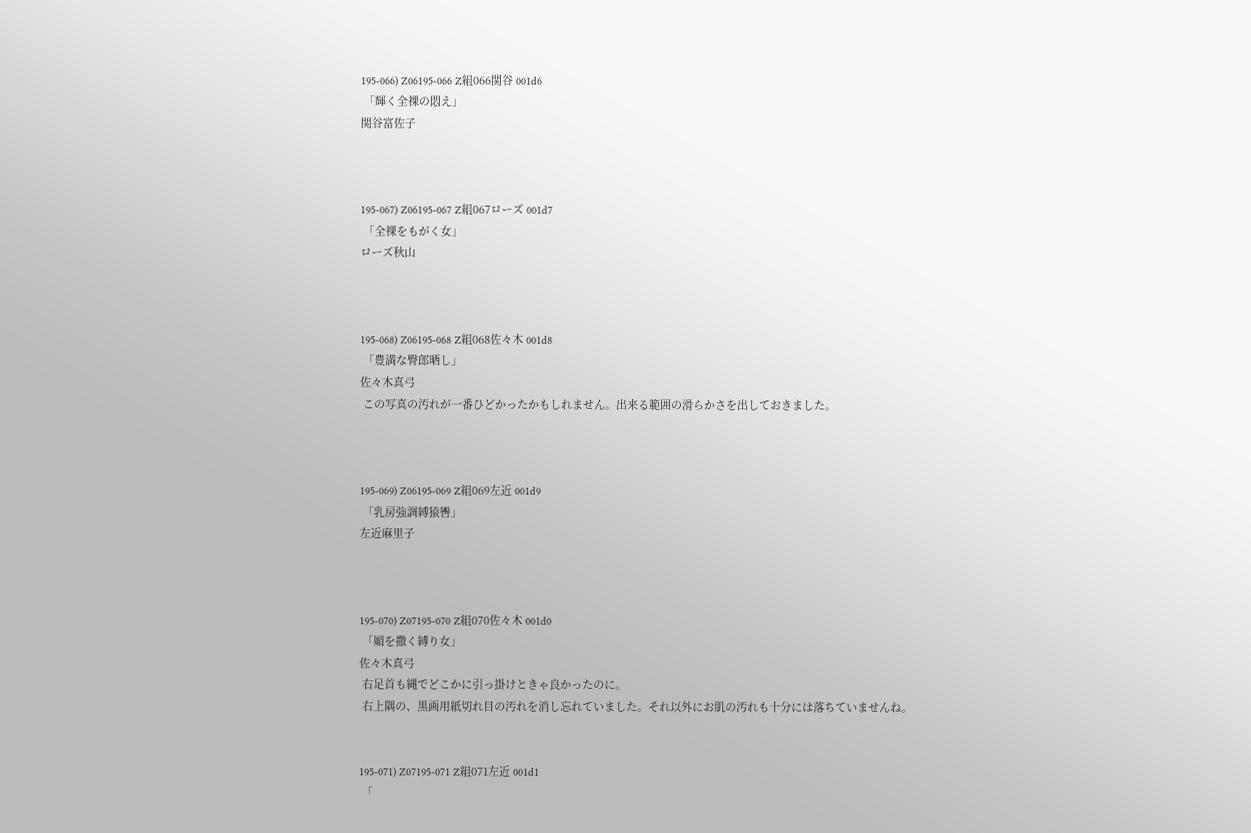195-066) Z06195-066 Z組066関谷 001d6
 「輝く全裸の悶え」
関谷富佐子



195-067) Z06195-067 Z組067ローズ 001d7
 「全裸をもがく女」
ローズ秋山



195-068) Z06195-068 Z組068佐々木 001d8
 「豊満な臀郎晒し」
佐々木真弓
 この写真の汚れが一番ひどかったかもしれません。出来る範囲の滑らかさを出しておきました。



195-069) Z06195-069 Z組069左近 001d9
 「乳房強調縛猿轡」
左近麻里子



195-070) Z07195-070 Z組070佐々木 001d0
 「媚を撒く縛り女」
佐々木真弓
 右足首も縄でどこかに引っ掛けときゃ良かったのに。
 右上隅の、黒画用紙切れ目の汚れを消し忘れていました。それ以外にお肌の汚れも十分には落ちていませんね。


195-071) Z07195-071 Z組071左近 001d1
 「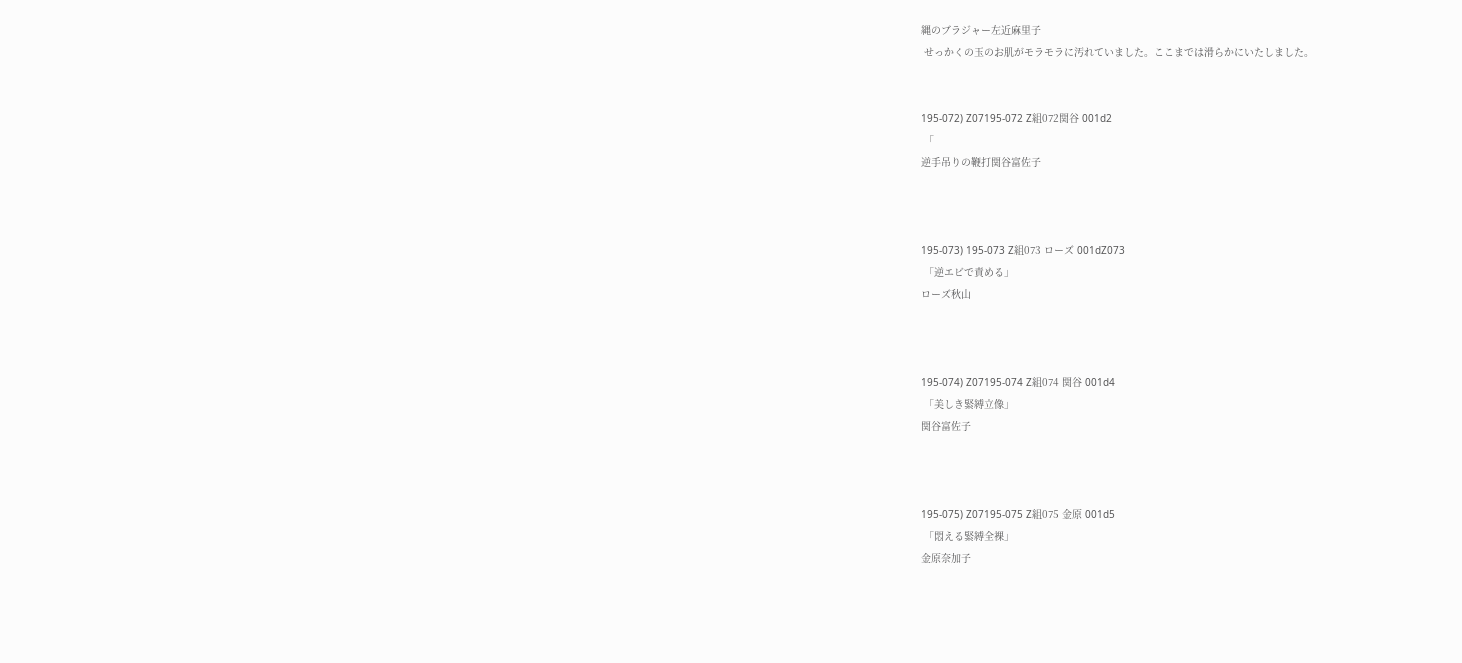縄のブラジャー左近麻里子
 せっかくの玉のお肌がモラモラに汚れていました。ここまでは滑らかにいたしました。


195-072) Z07195-072 Z組072関谷 001d2
 「
逆手吊りの鞭打関谷富佐子



195-073) 195-073 Z組073 ローズ 001dZ073
 「逆エビで責める」
ローズ秋山



195-074) Z07195-074 Z組074 関谷 001d4
 「美しき緊縛立像」
関谷富佐子



195-075) Z07195-075 Z組075 金原 001d5
 「悶える緊縛全裸」
金原奈加子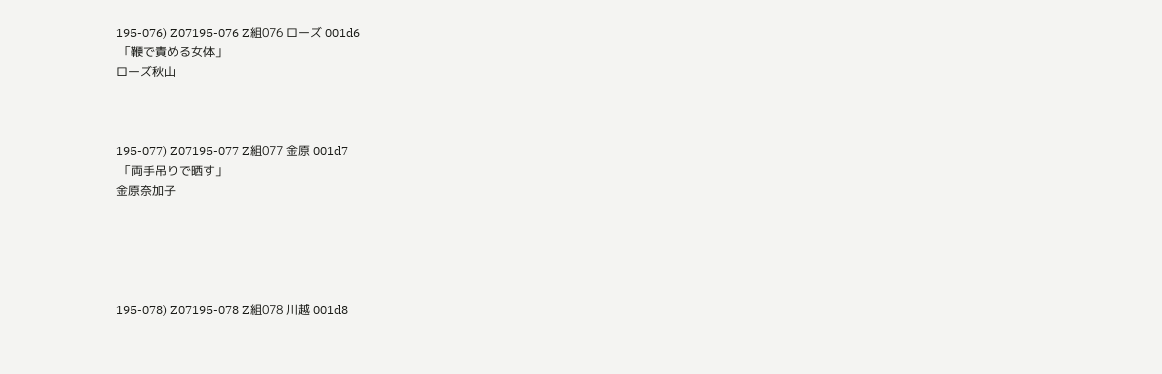195-076) Z07195-076 Z組076 ローズ 001d6
 「鞭で責める女体」
ローズ秋山



195-077) Z07195-077 Z組077 金原 001d7
 「両手吊りで晒す」
金原奈加子





195-078) Z07195-078 Z組078 川越 001d8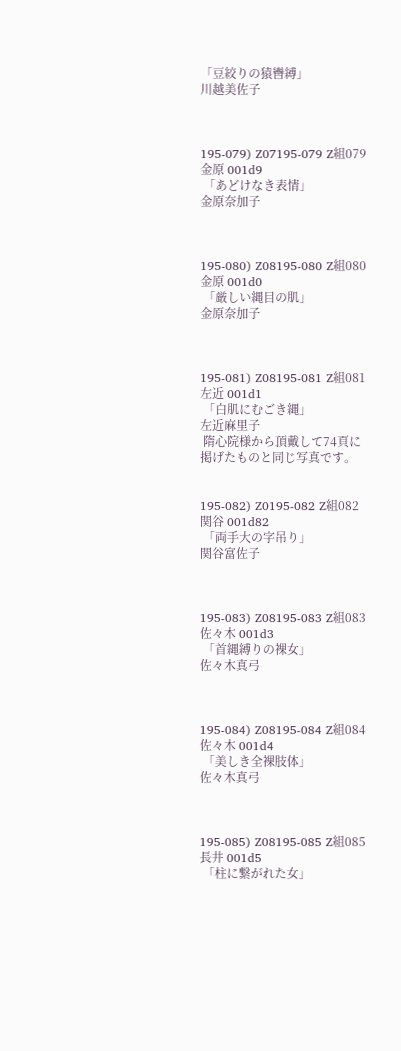「豆絞りの猿轡縛」
川越美佐子



195-079) Z07195-079 Z組079 金原 001d9
 「あどけなき表情」
金原奈加子



195-080) Z08195-080 Z組080 金原 001d0
 「厳しい縄目の肌」
金原奈加子



195-081) Z08195-081 Z組081 左近 001d1
 「白肌にむごき縄」
左近麻里子
 隋心院様から頂戴して74頁に掲げたものと同じ写真です。


195-082) Z0195-082 Z組082 関谷 001d82
 「両手大の字吊り」
関谷富佐子



195-083) Z08195-083 Z組083 佐々木 001d3
 「首縄縛りの裸女」
佐々木真弓



195-084) Z08195-084 Z組084 佐々木 001d4
 「美しき全裸肢体」
佐々木真弓



195-085) Z08195-085 Z組085 長井 001d5
 「柱に繋がれた女」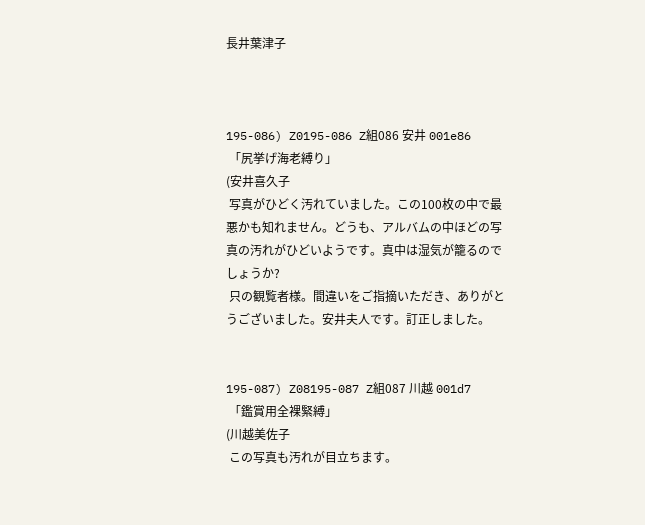長井葉津子



195-086) Z0195-086 Z組086 安井 001e86
 「尻挙げ海老縛り」
(安井喜久子
 写真がひどく汚れていました。この100枚の中で最悪かも知れません。どうも、アルバムの中ほどの写真の汚れがひどいようです。真中は湿気が籠るのでしょうか?
 只の観覧者様。間違いをご指摘いただき、ありがとうございました。安井夫人です。訂正しました。


195-087) Z08195-087 Z組087 川越 001d7
 「鑑賞用全裸緊縛」
(川越美佐子
 この写真も汚れが目立ちます。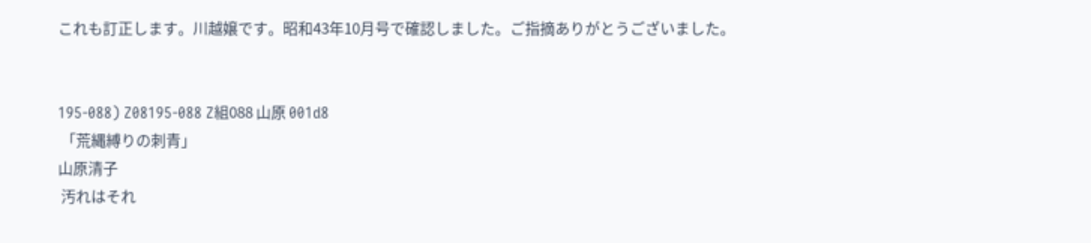これも訂正します。川越嬢です。昭和43年10月号で確認しました。ご指摘ありがとうございました。


195-088) Z08195-088 Z組088 山原 001d8
 「荒縄縛りの刺青」
山原清子
 汚れはそれ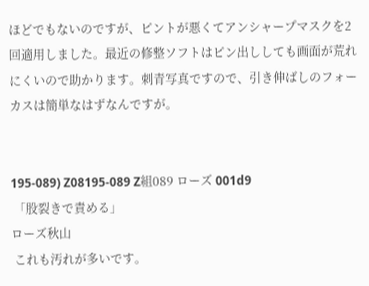ほどでもないのですが、ピントが悪くてアンシャープマスクを2回適用しました。最近の修整ソフトはピン出ししても画面が荒れにくいので助かります。刺青写真ですので、引き伸ばしのフォーカスは簡単なはずなんですが。


195-089) Z08195-089 Z組089 ローズ 001d9
 「股裂きで責める」
ローズ秋山
 これも汚れが多いです。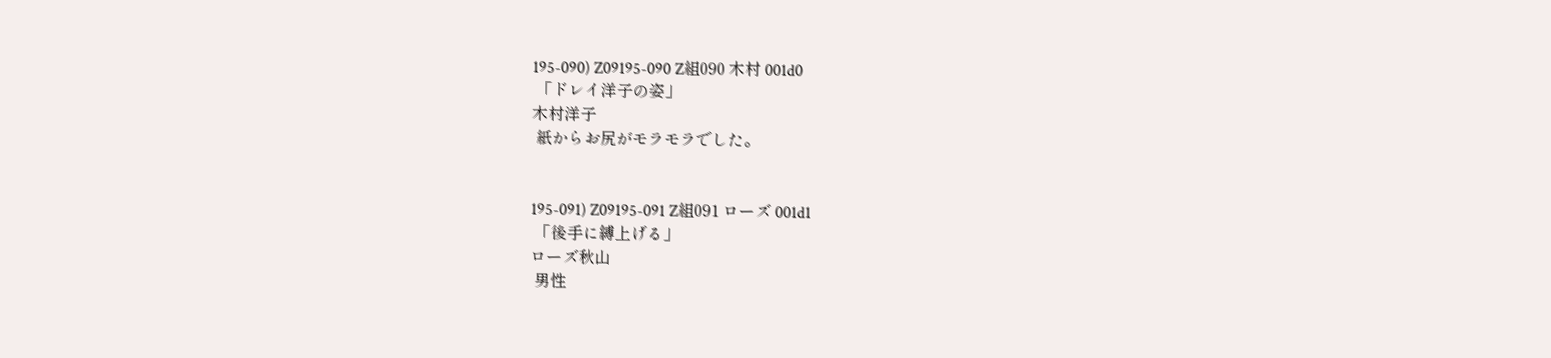195-090) Z09195-090 Z組090 木村 001d0
 「ドレイ洋子の姿」
木村洋子
 紙からお尻がモラモラでした。


195-091) Z09195-091 Z組091 ローズ 001d1
 「後手に縛上げる」
ローズ秋山
 男性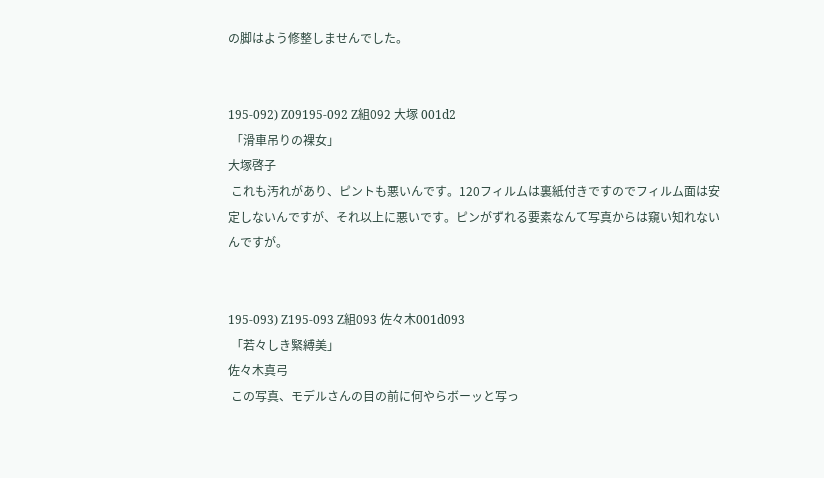の脚はよう修整しませんでした。


195-092) Z09195-092 Z組092 大塚 001d2
 「滑車吊りの裸女」
大塚啓子
 これも汚れがあり、ピントも悪いんです。120フィルムは裏紙付きですのでフィルム面は安定しないんですが、それ以上に悪いです。ピンがずれる要素なんて写真からは窺い知れないんですが。


195-093) Z195-093 Z組093 佐々木001d093
 「若々しき緊縛美」
佐々木真弓
 この写真、モデルさんの目の前に何やらボーッと写っ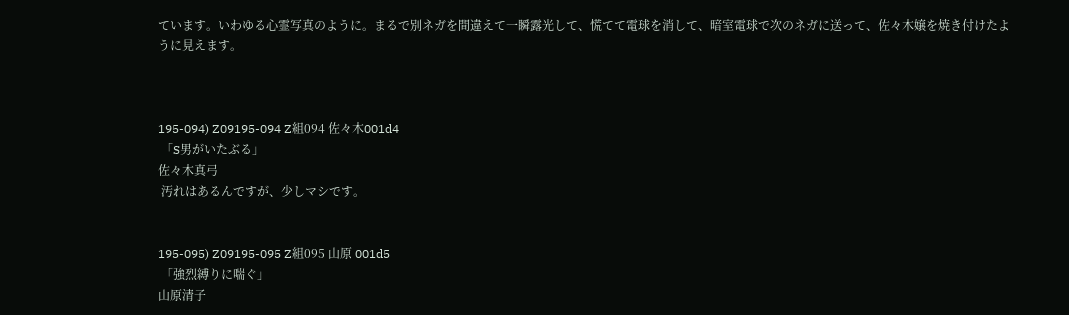ています。いわゆる心霊写真のように。まるで別ネガを間違えて一瞬露光して、慌てて電球を消して、暗室電球で次のネガに送って、佐々木嬢を焼き付けたように見えます。



195-094) Z09195-094 Z組094 佐々木001d4
 「S男がいたぶる」
佐々木真弓
 汚れはあるんですが、少しマシです。


195-095) Z09195-095 Z組095 山原 001d5
 「強烈縛りに喘ぐ」
山原清子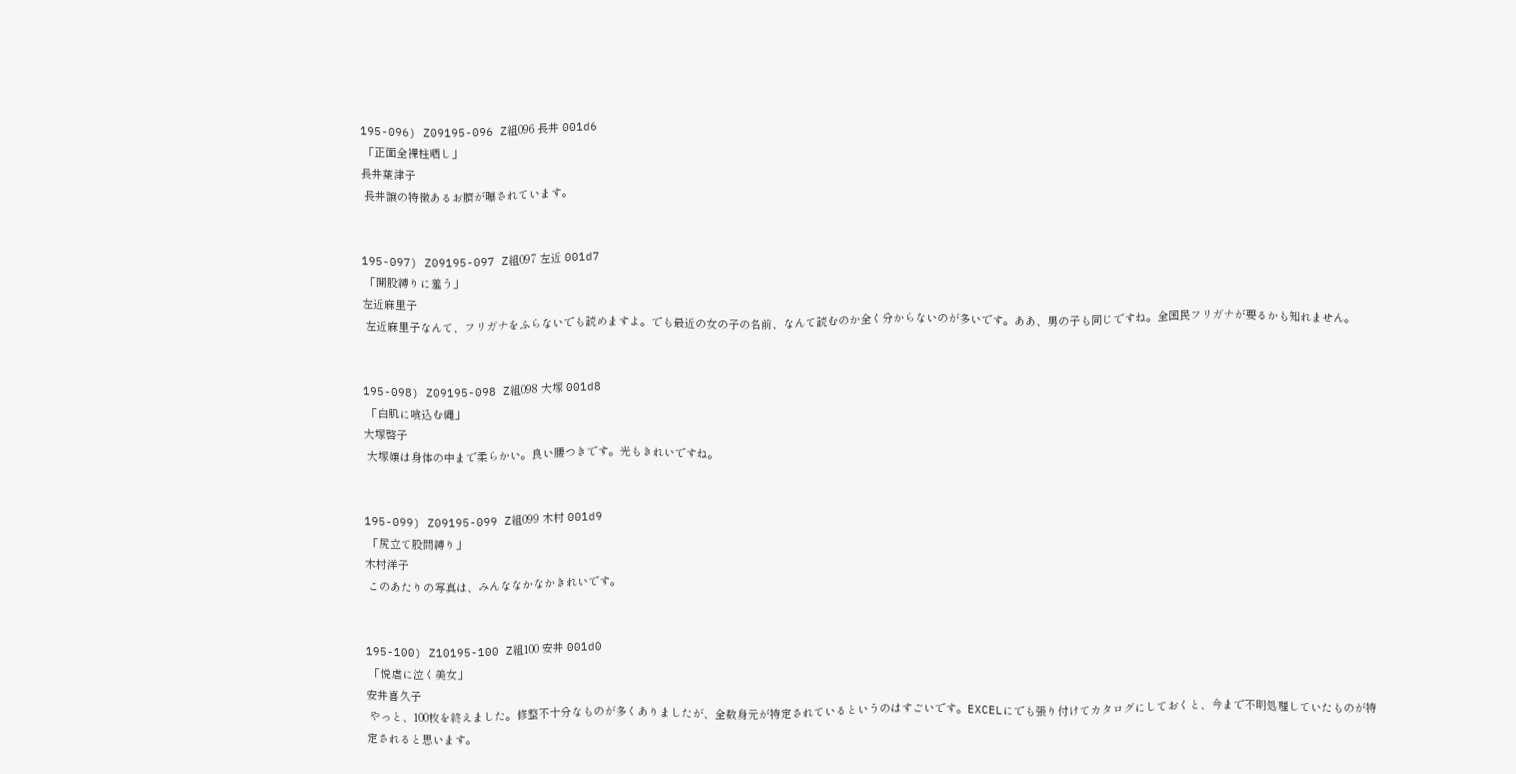195-096) Z09195-096 Z組096 長井 001d6
 「正面全裸柱晒し」
長井葉津子
 長井譲の特徴あるお臍が曝されています。


195-097) Z09195-097 Z組097 左近 001d7
 「開股縛りに羞う」
左近麻里子
 左近麻里子なんて、フリガナをふらないでも読めますよ。でも最近の女の子の名前、なんて読むのか全く分からないのが多いです。ああ、男の子も同じですね。全国民フリガナが要るかも知れません。


195-098) Z09195-098 Z組098 大塚 001d8
 「白肌に喰込む縄」
大塚啓子
 大塚嬢は身体の中まで柔らかい。良い腰つきです。光もきれいですね。


195-099) Z09195-099 Z組099 木村 001d9
 「尻立て股間縛り」
木村洋子
 このあたりの写真は、みんななかなかきれいです。


195-100) Z10195-100 Z組100 安井 001d0
 「悦虐に泣く美女」
安井喜久子
 やっと、100枚を終えました。修整不十分なものが多くありましたが、全数身元が特定されているというのはすごいです。EXCELにでも張り付けてカタログにしておくと、今まで不明処理していたものが特定されると思います。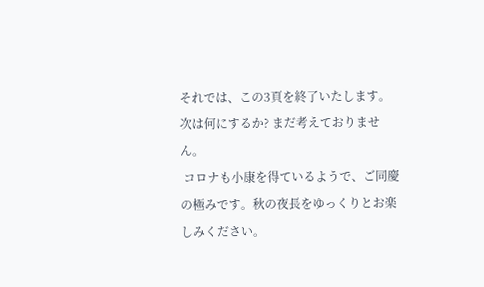それでは、この3頁を終了いたします。次は何にするか? まだ考えておりません。
 コロナも小康を得ているようで、ご同慶の極みです。秋の夜長をゆっくりとお楽しみください。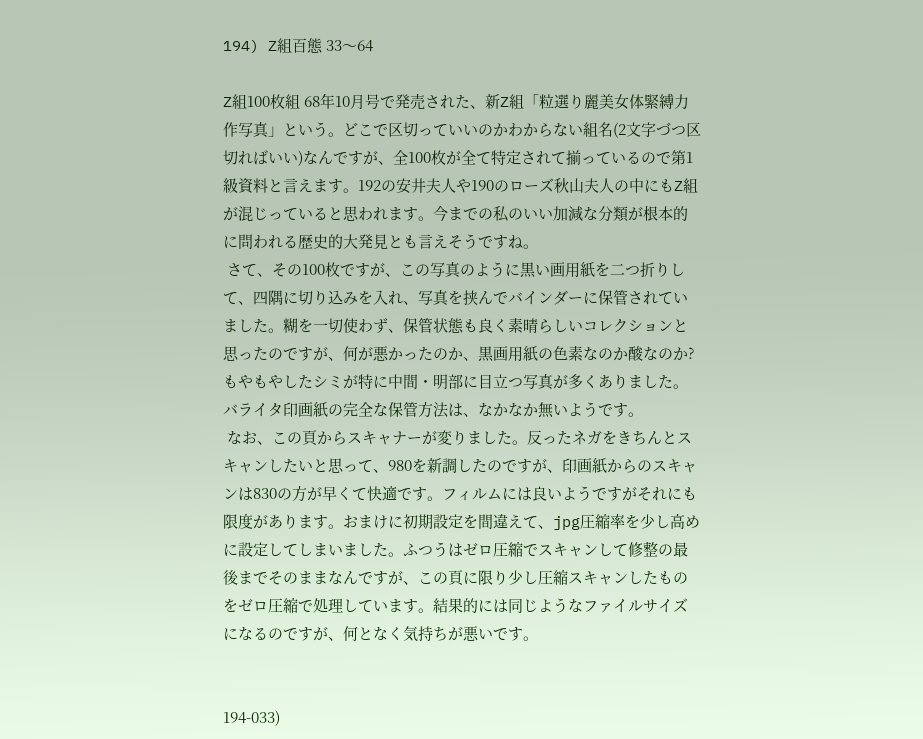194) Z組百態 33〜64

Z組100枚組 68年10月号で発売された、新Z組「粒選り麗美女体緊縛力作写真」という。どこで区切っていいのかわからない組名(2文字づつ区切ればいい)なんですが、全100枚が全て特定されて揃っているので第1級資料と言えます。192の安井夫人や190のローズ秋山夫人の中にもZ組が混じっていると思われます。今までの私のいい加減な分類が根本的に問われる歴史的大発見とも言えそうですね。
 さて、その100枚ですが、この写真のように黒い画用紙を二つ折りして、四隅に切り込みを入れ、写真を挟んでバインダーに保管されていました。糊を一切使わず、保管状態も良く素晴らしいコレクションと思ったのですが、何が悪かったのか、黒画用紙の色素なのか酸なのか? もやもやしたシミが特に中間・明部に目立つ写真が多くありました。バライタ印画紙の完全な保管方法は、なかなか無いようです。
 なお、この頁からスキャナーが変りました。反ったネガをきちんとスキャンしたいと思って、980を新調したのですが、印画紙からのスキャンは830の方が早くて快適です。フィルムには良いようですがそれにも限度があります。おまけに初期設定を間違えて、jpg圧縮率を少し高めに設定してしまいました。ふつうはゼロ圧縮でスキャンして修整の最後までそのままなんですが、この頁に限り少し圧縮スキャンしたものをゼロ圧縮で処理しています。結果的には同じようなファイルサイズになるのですが、何となく気持ちが悪いです。


194-033)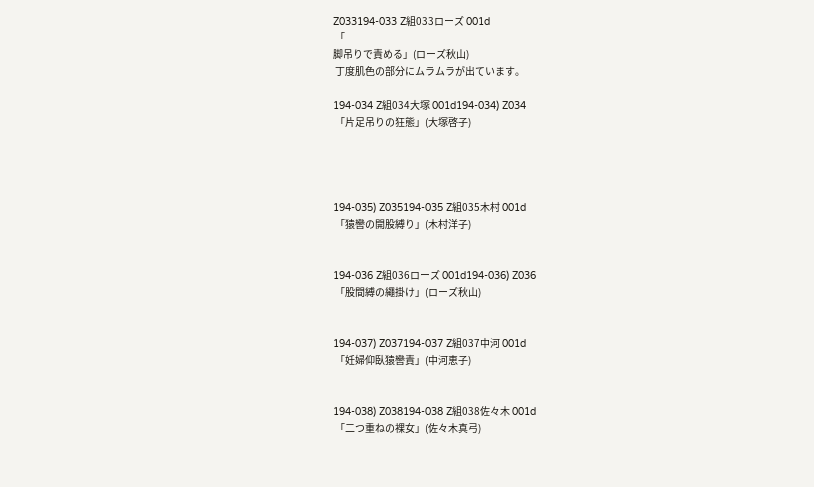Z033194-033 Z組033ローズ 001d
 「
脚吊りで責める」(ローズ秋山)
 丁度肌色の部分にムラムラが出ています。

194-034 Z組034大塚 001d194-034) Z034
 「片足吊りの狂態」(大塚啓子)




194-035) Z035194-035 Z組035木村 001d
 「猿轡の開股縛り」(木村洋子)


194-036 Z組036ローズ 001d194-036) Z036
 「股間縛の繩掛け」(ローズ秋山)


194-037) Z037194-037 Z組037中河 001d
 「妊婦仰臥猿轡責」(中河恵子)


194-038) Z038194-038 Z組038佐々木 001d
 「二つ重ねの裸女」(佐々木真弓)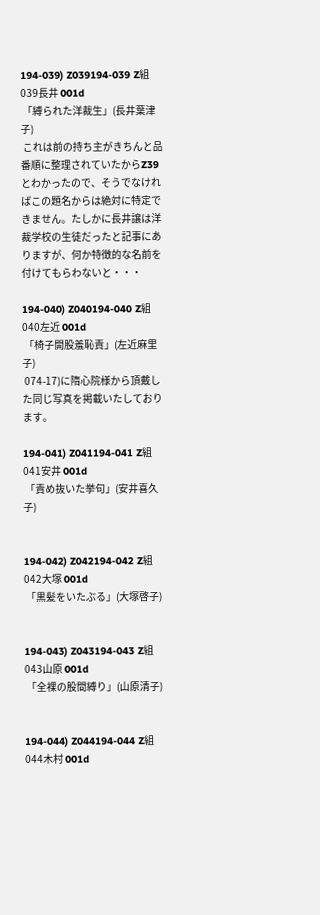194-039) Z039194-039 Z組039長井 001d
 「縛られた洋裁生」(長井葉津子)
 これは前の持ち主がきちんと品番順に整理されていたからZ39とわかったので、そうでなければこの題名からは絶対に特定できません。たしかに長井譲は洋裁学校の生徒だったと記事にありますが、何か特徴的な名前を付けてもらわないと・・・

194-040) Z040194-040 Z組040左近 001d
 「椅子開股羞恥責」(左近麻里子)
 074-17)に隋心院様から頂戴した同じ写真を掲載いたしております。

194-041) Z041194-041 Z組041安井 001d
 「責め抜いた挙句」(安井喜久子)


194-042) Z042194-042 Z組042大塚 001d
 「黒髪をいたぶる」(大塚啓子)


194-043) Z043194-043 Z組043山原 001d
 「全裸の股間縛り」(山原清子)


194-044) Z044194-044 Z組044木村 001d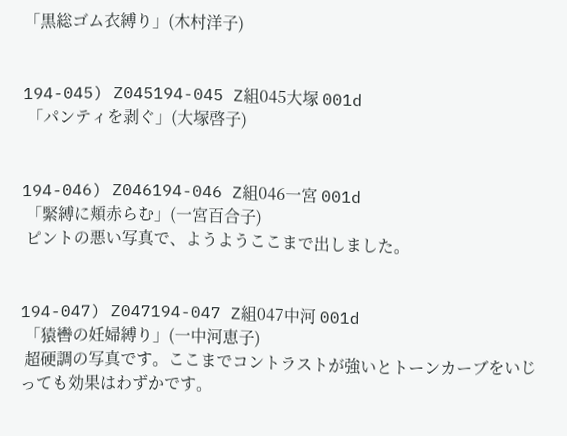「黒総ゴム衣縛り」(木村洋子)


194-045) Z045194-045 Z組045大塚 001d
 「パンティを剥ぐ」(大塚啓子)


194-046) Z046194-046 Z組046一宮 001d
 「緊縛に頬赤らむ」(一宮百合子)
 ピントの悪い写真で、ようようここまで出しました。


194-047) Z047194-047 Z組047中河 001d
 「猿轡の妊婦縛り」(一中河恵子)
 超硬調の写真です。ここまでコントラストが強いとトーンカーブをいじっても効果はわずかです。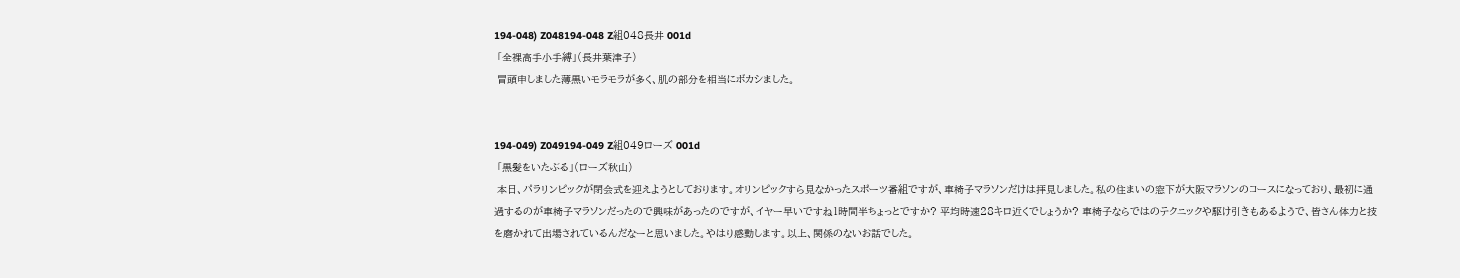194-048) Z048194-048 Z組048長井 001d
 「全裸高手小手縛」(長井葉津子)
 冒頭申しました薄黒いモラモラが多く、肌の部分を相当にボカシました。


194-049) Z049194-049 Z組049ローズ 001d
 「黒髪をいたぶる」(ローズ秋山)
 本日、パラリンピックが閉会式を迎えようとしております。オリンピックすら見なかったスポーツ番組ですが、車椅子マラソンだけは拝見しました。私の住まいの窓下が大阪マラソンのコースになっており、最初に通過するのが車椅子マラソンだったので興味があったのですが、イヤー早いですね1時間半ちょっとですか? 平均時速28キロ近くでしょうか? 車椅子ならではのテクニックや駆け引きもあるようで、皆さん体力と技を磨かれて出場されているんだなーと思いました。やはり感動します。以上、関係のないお話でした。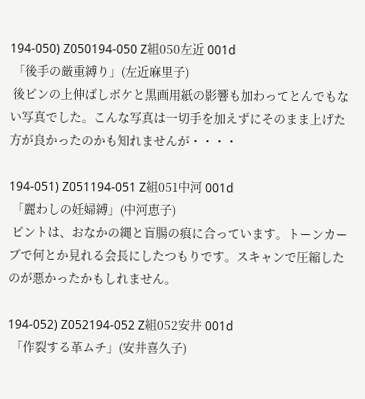194-050) Z050194-050 Z組050左近 001d
 「後手の厳重縛り」(左近麻里子)
 後ピンの上伸ばしボケと黒画用紙の影響も加わってとんでもない写真でした。こんな写真は一切手を加えずにそのまま上げた方が良かったのかも知れませんが・・・・

194-051) Z051194-051 Z組051中河 001d
 「麗わしの妊婦縛」(中河恵子)
 ピントは、おなかの縄と盲腸の痕に合っています。トーンカーブで何とか見れる会長にしたつもりです。スキャンで圧縮したのが悪かったかもしれません。

194-052) Z052194-052 Z組052安井 001d
 「作裂する革ムチ」(安井喜久子)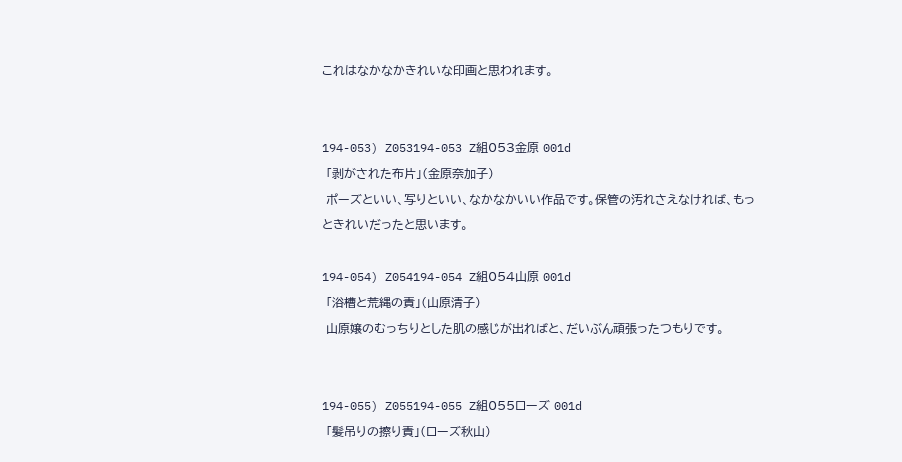これはなかなかきれいな印画と思われます。


194-053) Z053194-053 Z組053金原 001d
 「剥がされた布片」(金原奈加子)
 ポーズといい、写りといい、なかなかいい作品です。保管の汚れさえなければ、もっときれいだったと思います。

194-054) Z054194-054 Z組054山原 001d
 「浴槽と荒縄の責」(山原清子)
 山原嬢のむっちりとした肌の感じが出ればと、だいぶん頑張ったつもりです。


194-055) Z055194-055 Z組055ローズ 001d
 「髪吊りの擦り責」(ローズ秋山)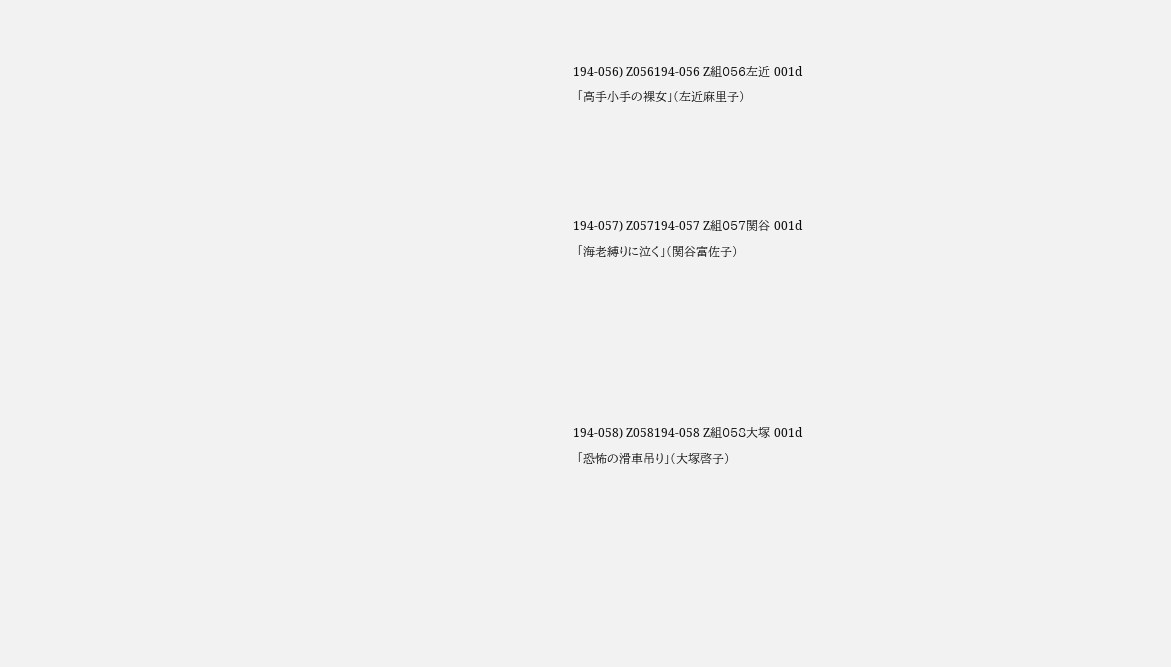194-056) Z056194-056 Z組056左近 001d
 「高手小手の裸女」(左近麻里子)




194-057) Z057194-057 Z組057関谷 001d
 「海老縛りに泣く」(関谷富佐子)






194-058) Z058194-058 Z組058大塚 001d
 「恐怖の滑車吊り」(大塚啓子)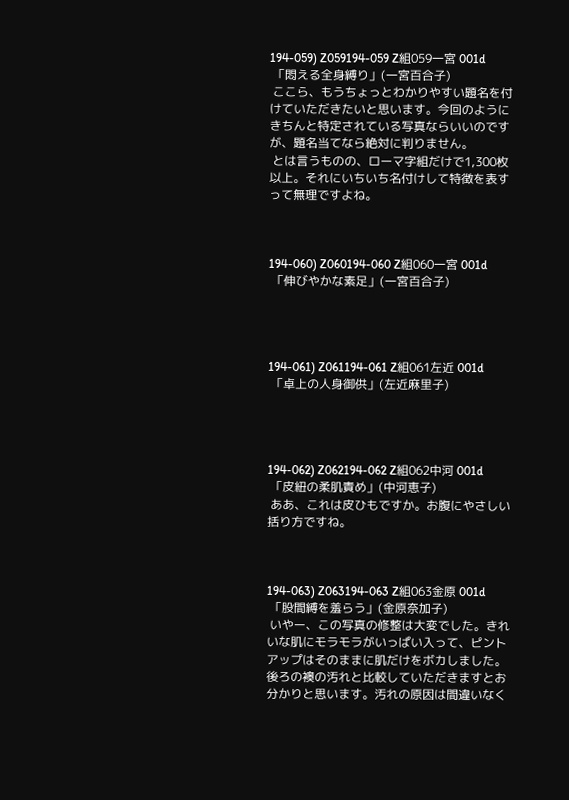194-059) Z059194-059 Z組059一宮 001d
 「悶える全身縛り」(一宮百合子)
 ここら、もうちょっとわかりやすい題名を付けていただきたいと思います。今回のようにきちんと特定されている写真ならいいのですが、題名当てなら絶対に判りません。
 とは言うものの、ローマ字組だけで1,300枚以上。それにいちいち名付けして特徴を表すって無理ですよね。



194-060) Z060194-060 Z組060一宮 001d
 「伸びやかな素足」(一宮百合子)




194-061) Z061194-061 Z組061左近 001d
 「卓上の人身御供」(左近麻里子)




194-062) Z062194-062 Z組062中河 001d
 「皮紐の柔肌責め」(中河恵子)
 ああ、これは皮ひもですか。お腹にやさしい括り方ですね。



194-063) Z063194-063 Z組063金原 001d
 「股間縛を羞らう」(金原奈加子)
 いやー、この写真の修整は大変でした。きれいな肌にモラモラがいっぱい入って、ピントアップはそのままに肌だけをボカしました。後ろの襖の汚れと比較していただきますとお分かりと思います。汚れの原因は間違いなく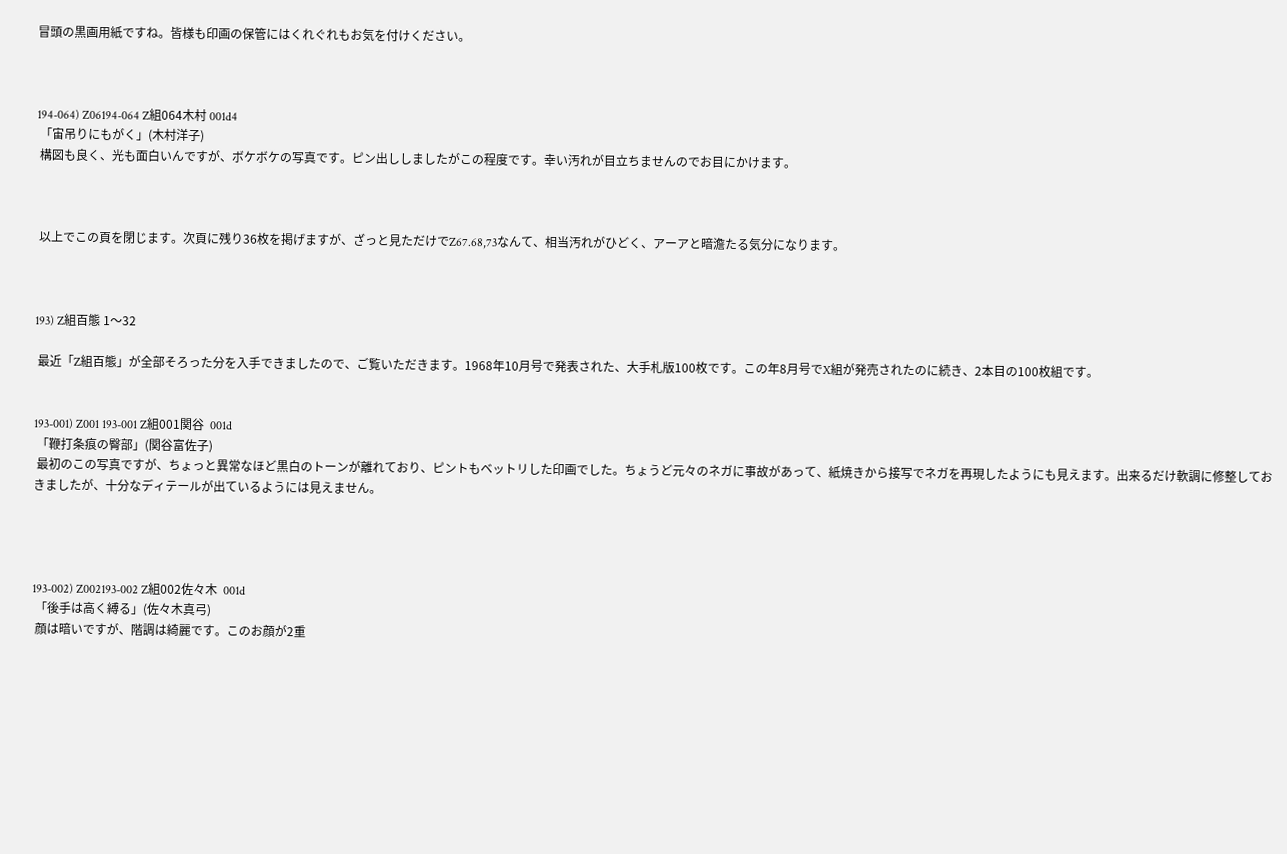冒頭の黒画用紙ですね。皆様も印画の保管にはくれぐれもお気を付けください。



194-064) Z06194-064 Z組064木村 001d4
 「宙吊りにもがく」(木村洋子)
 構図も良く、光も面白いんですが、ボケボケの写真です。ピン出ししましたがこの程度です。幸い汚れが目立ちませんのでお目にかけます。



 以上でこの頁を閉じます。次頁に残り36枚を掲げますが、ざっと見ただけでZ67.68,73なんて、相当汚れがひどく、アーアと暗澹たる気分になります。



193) Z組百態 1〜32

 最近「Z組百態」が全部そろった分を入手できましたので、ご覧いただきます。1968年10月号で発表された、大手札版100枚です。この年8月号でX組が発売されたのに続き、2本目の100枚組です。


193-001) Z001 193-001 Z組001関谷  001d
 「鞭打条痕の臀部」(関谷富佐子)
 最初のこの写真ですが、ちょっと異常なほど黒白のトーンが離れており、ピントもベットリした印画でした。ちょうど元々のネガに事故があって、紙焼きから接写でネガを再現したようにも見えます。出来るだけ軟調に修整しておきましたが、十分なディテールが出ているようには見えません。




193-002) Z002193-002 Z組002佐々木  001d
 「後手は高く縛る」(佐々木真弓)
 顔は暗いですが、階調は綺麗です。このお顔が2重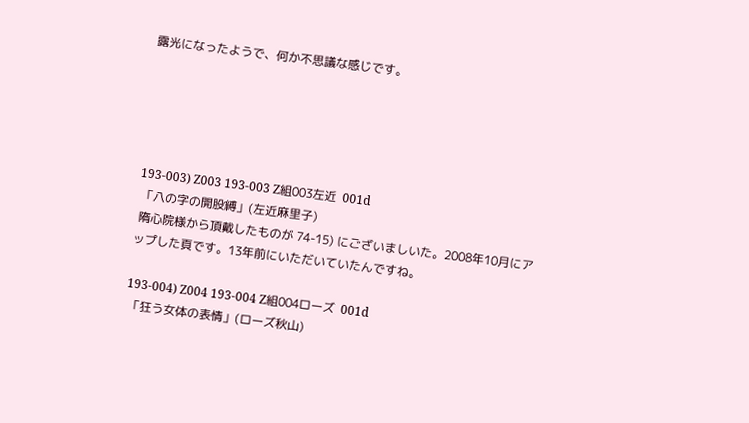露光になったようで、何か不思議な感じです。





193-003) Z003 193-003 Z組003左近  001d
 「八の字の開股縛」(左近麻里子)
 隋心院様から頂戴したものが 74-15) にございましいた。2008年10月にアップした頁です。13年前にいただいていたんですね。

193-004) Z004 193-004 Z組004ローズ  001d
 「狂う女体の表情」(ローズ秋山)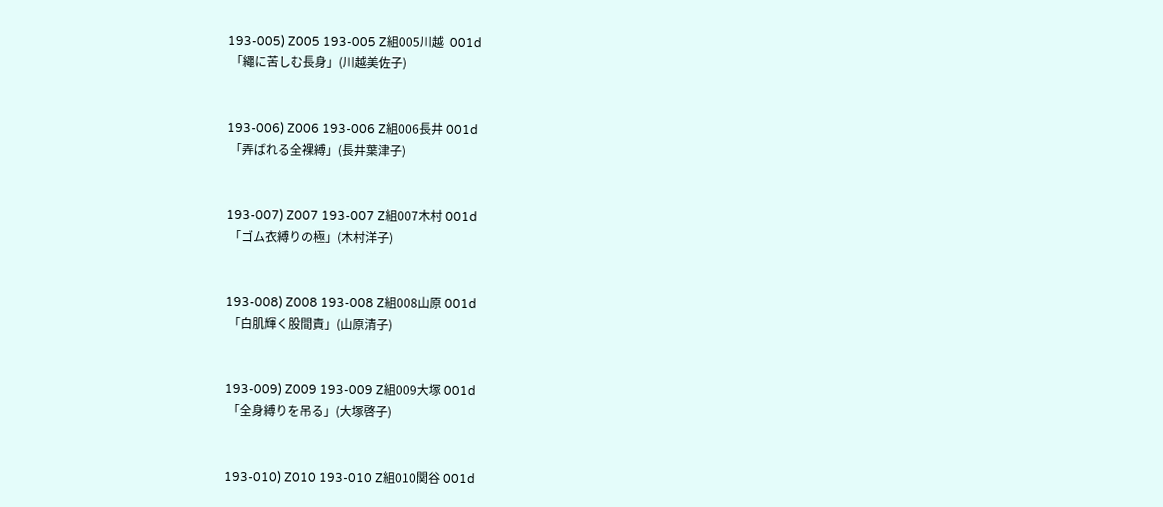193-005) Z005 193-005 Z組005川越  001d
 「繩に苦しむ長身」(川越美佐子)


193-006) Z006 193-006 Z組006長井 001d
 「弄ばれる全裸縛」(長井葉津子)


193-007) Z007 193-007 Z組007木村 001d
 「ゴム衣縛りの極」(木村洋子)


193-008) Z008 193-008 Z組008山原 001d
 「白肌輝く股間責」(山原清子)


193-009) Z009 193-009 Z組009大塚 001d
 「全身縛りを吊る」(大塚啓子)


193-010) Z010 193-010 Z組010関谷 001d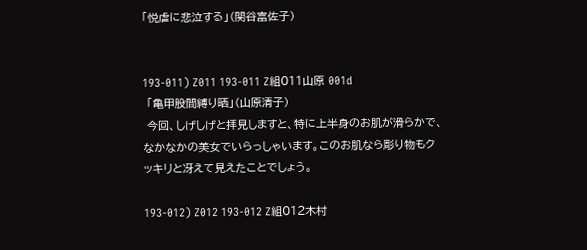「悦虐に悲泣する」(関谷富佐子)


193-011) Z011 193-011 Z組011山原 001d
 「亀甲股間縛り晒」(山原清子)
 今回、しげしげと拝見しますと、特に上半身のお肌が滑らかで、なかなかの美女でいらっしゃいます。このお肌なら彫り物もクッキリと冴えて見えたことでしょう。

193-012) Z012 193-012 Z組012木村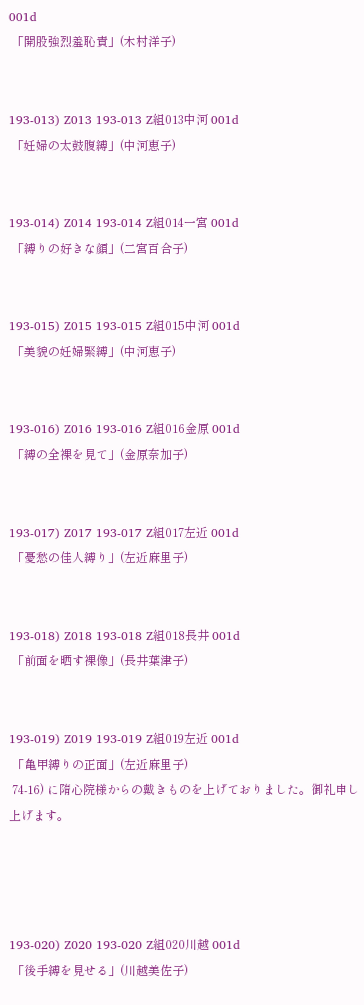001d
 「開股強烈羞恥責」(木村洋子)


193-013) Z013 193-013 Z組013中河 001d
 「妊婦の太鼓腹縛」(中河恵子)


193-014) Z014 193-014 Z組014一宮 001d
 「縛りの好きな顔」(二宮百合子)


193-015) Z015 193-015 Z組015中河 001d
 「美貌の妊婦緊縛」(中河恵子)


193-016) Z016 193-016 Z組016金原 001d
 「縛の全裸を見て」(金原奈加子)


193-017) Z017 193-017 Z組017左近 001d
 「憂愁の佳人縛り」(左近麻里子)


193-018) Z018 193-018 Z組018長井 001d
 「前面を晒す裸像」(長井葉津子)


193-019) Z019 193-019 Z組019左近 001d
 「亀甲縛りの正面」(左近麻里子)
 74-16) に隋心院様からの戴きものを上げておりました。御礼申し上げます。




193-020) Z020 193-020 Z組020川越 001d
 「後手縛を見せる」(川越美佐子)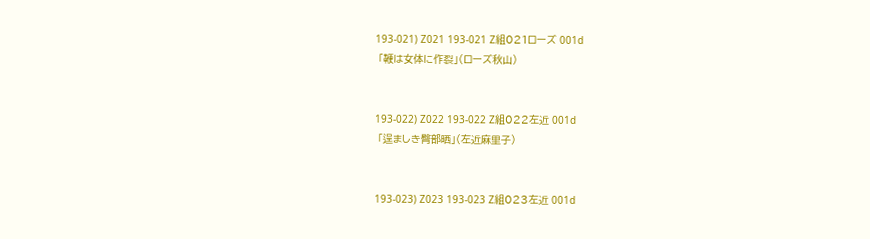193-021) Z021 193-021 Z組021ローズ 001d
 「鞭は女体に作裂」(ローズ秋山)


193-022) Z022 193-022 Z組022左近 001d
 「逞ましき臀部晒」(左近麻里子)


193-023) Z023 193-023 Z組023左近 001d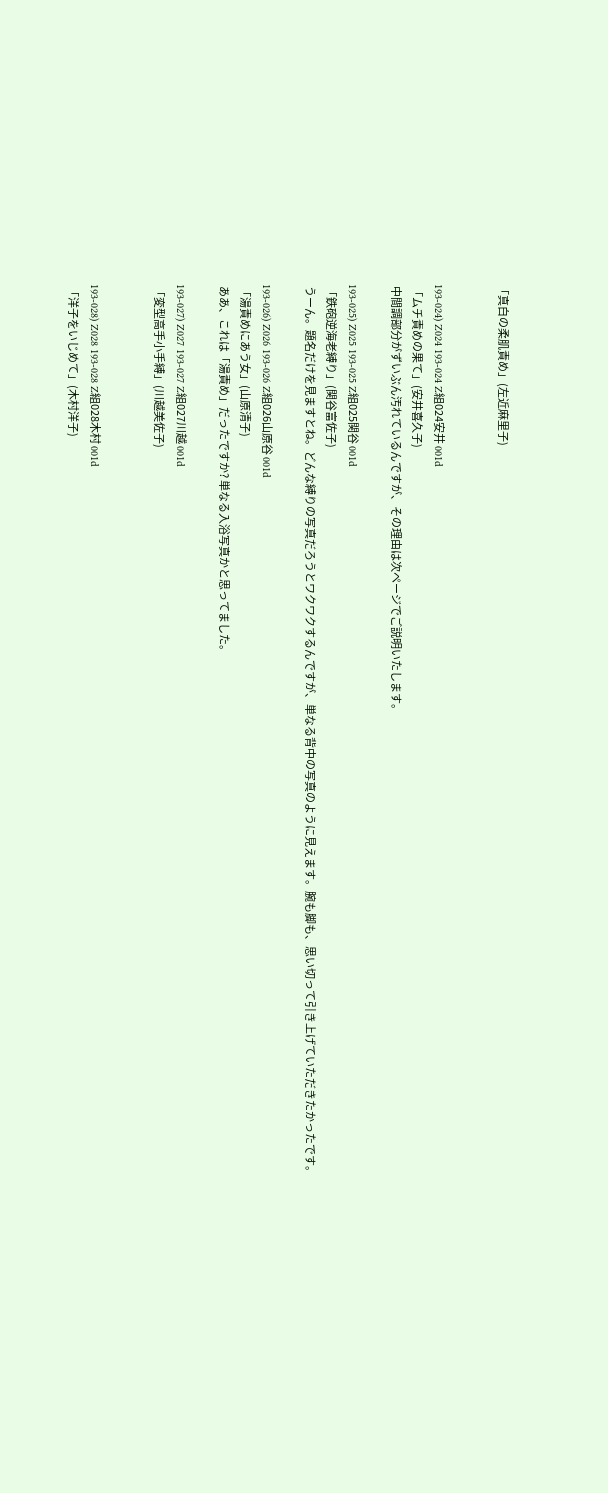「真白の柔肌責め」(左近麻里子)


193-024) Z024 193-024 Z組024安井 001d
 「ムチ責めの果て」(安井喜久子)
 中間調部分がずいぶん汚れているんですが、その理由は次ページでご説明いたします。

193-025) Z025 193-025 Z組025関谷 001d
 「鉄砲逆海老縛り」(関谷富佐子)
 うーん。題名だけを見ますとね。どんな縛りの写真だろうとワクワクするんですが、単なる背中の写真のように見えます。腕も脚も、思い切って引き上げていただきたかったです。

193-026) Z026 193-026 Z組026山原谷 001d
 「湯責めにあう女」(山原清子)
 ああ、これは「湯責め」だったですか? 単なる入浴写真かと思ってました。

193-027) Z027 193-027 Z組027川越 001d
 「変型高手小手縛」(川越美佐子)


193-028) Z028 193-028 Z組028木村 001d
 「洋子をいじめて」(木村洋子)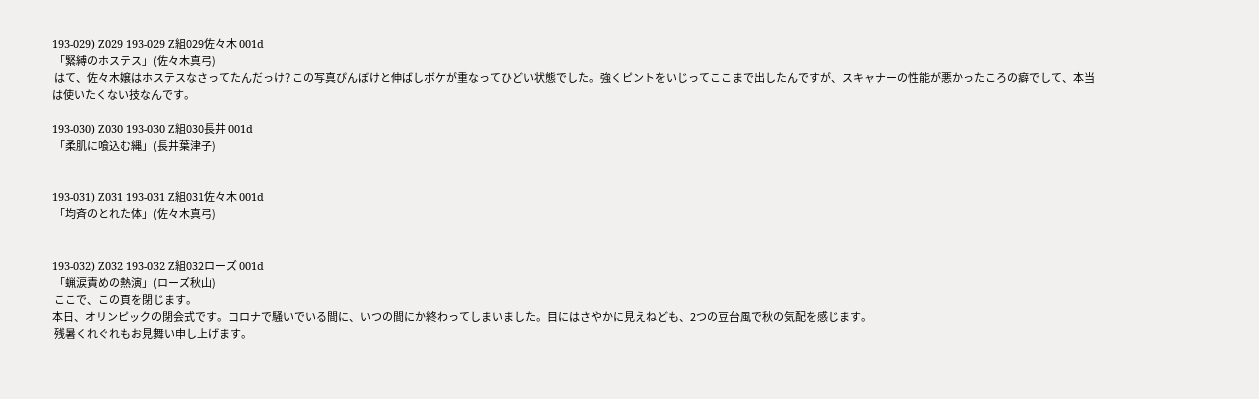193-029) Z029 193-029 Z組029佐々木 001d
 「緊縛のホステス」(佐々木真弓)
 はて、佐々木嬢はホステスなさってたんだっけ? この写真ぴんぼけと伸ばしボケが重なってひどい状態でした。強くピントをいじってここまで出したんですが、スキャナーの性能が悪かったころの癖でして、本当は使いたくない技なんです。

193-030) Z030 193-030 Z組030長井 001d
 「柔肌に喰込む縄」(長井葉津子)


193-031) Z031 193-031 Z組031佐々木 001d
 「均斉のとれた体」(佐々木真弓)


193-032) Z032 193-032 Z組032ローズ 001d
 「蝋涙責めの熱演」(ローズ秋山)
 ここで、この頁を閉じます。
本日、オリンピックの閉会式です。コロナで騒いでいる間に、いつの間にか終わってしまいました。目にはさやかに見えねども、2つの豆台風で秋の気配を感じます。
 残暑くれぐれもお見舞い申し上げます。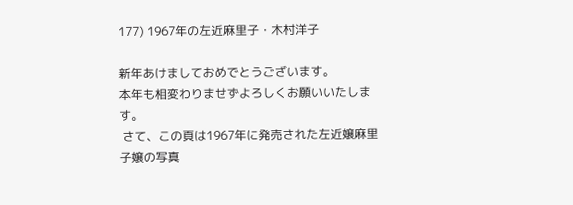177) 1967年の左近麻里子・木村洋子

新年あけましておめでとうございます。
本年も相変わりませずよろしくお願いいたします。
 さて、この頁は1967年に発売された左近嬢麻里子嬢の写真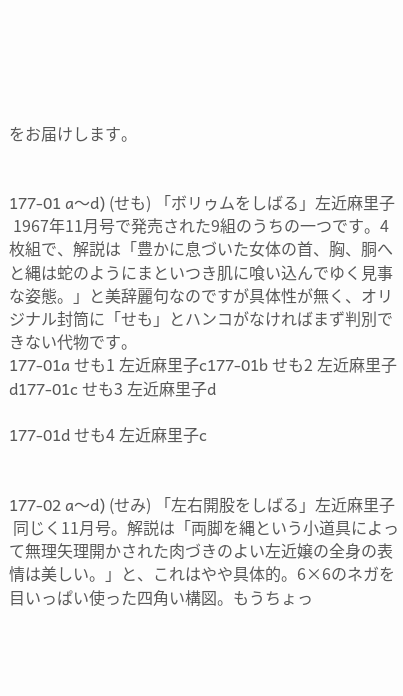をお届けします。


177-01 a〜d) (せも) 「ボリゥムをしばる」左近麻里子
 1967年11月号で発売された9組のうちの一つです。4枚組で、解説は「豊かに息づいた女体の首、胸、胴へと縄は蛇のようにまといつき肌に喰い込んでゆく見事な姿態。」と美辞麗句なのですが具体性が無く、オリジナル封筒に「せも」とハンコがなければまず判別できない代物です。
177-01a せも1 左近麻里子c177-01b せも2 左近麻里子d177-01c せも3 左近麻里子d

177-01d せも4 左近麻里子c


177-02 a〜d) (せみ) 「左右開股をしばる」左近麻里子
 同じく11月号。解説は「両脚を縄という小道具によって無理矢理開かされた肉づきのよい左近嬢の全身の表情は美しい。」と、これはやや具体的。6×6のネガを目いっぱい使った四角い構図。もうちょっ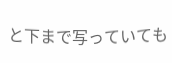と下まで写っていても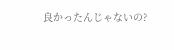良かったんじゃないの?